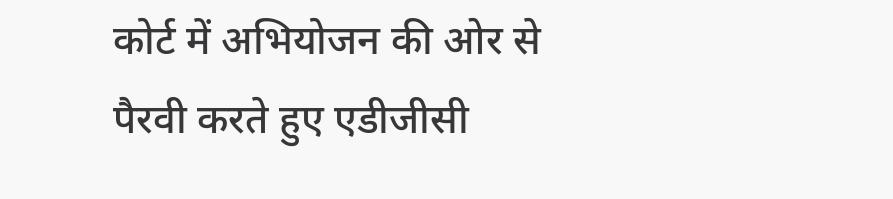कोर्ट में अभियोजन की ओर से पैरवी करते हुए एडीजीसी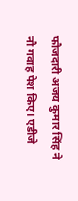फौजदारी अजय कुमार सिंह ने नौ गवाह पेश किए। एडीजे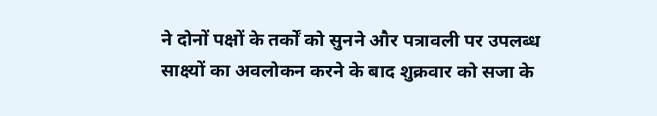ने दोनों पक्षों के तर्कों को सुनने और पत्रावली पर उपलब्ध साक्ष्यों का अवलोकन करने के बाद शुक्रवार को सजा के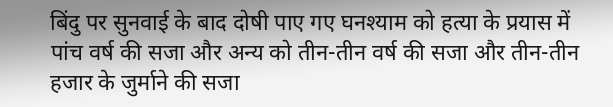बिंदु पर सुनवाई के बाद दोषी पाए गए घनश्याम को हत्या के प्रयास में पांच वर्ष की सजा और अन्य को तीन-तीन वर्ष की सजा और तीन-तीन हजार के जुर्माने की सजा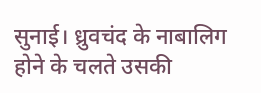सुनाई। ध्रुवचंद के नाबालिग होने के चलते उसकी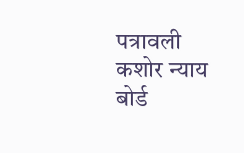पत्रावली कशोर न्याय बोर्ड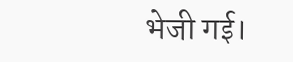भेजी गई।